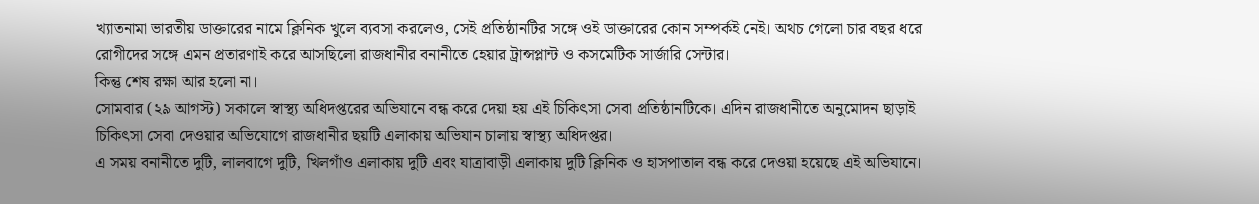খ্যাতনামা ভারতীয় ডাক্তারের নামে ক্লিনিক খুলে ব্যবসা করলেও, সেই প্রতিষ্ঠানটির সঙ্গে ওই ডাক্তারের কোন সম্পর্কই নেই। অথচ গেলো চার বছর ধরে রোগীদের সঙ্গে এমন প্রতারণাই করে আসছিলো রাজধানীর বনানীতে হেয়ার ট্রান্সপ্লান্ট ও কসমেটিক সার্জারি সেন্টার।
কিন্তু শেষ রক্ষা আর হলো না।
সোমবার (২৯ আগস্ট) সকালে স্বাস্থ্য অধিদপ্তরের অভিযানে বন্ধ করে দেয়া হয় এই চিকিৎসা সেবা প্রতিষ্ঠানটিকে। এদিন রাজধানীতে অনুমোদন ছাড়াই চিকিৎসা সেবা দেওয়ার অভিযোগে রাজধানীর ছয়টি এলাকায় অভিযান চালায় স্বাস্থ্য অধিদপ্তর।
এ সময় বনানীতে দুটি, লালবাগে দুটি, খিলগাঁও এলাকায় দুটি এবং যাত্রাবাড়ী এলাকায় দুটি ক্লিনিক ও হাসপাতাল বন্ধ করে দেওয়া হয়েছে এই অভিযানে।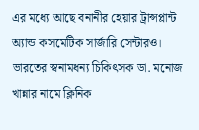এর মধ্যে আছে বনানীর হেয়ার ট্রান্সপ্লান্ট অ্যান্ড কসমেটিক সার্জারি সেন্টারও।
ভারতের স্বনামধন্য চিকিৎসক ডা. মনোজ খান্নার নামে ক্লিনিক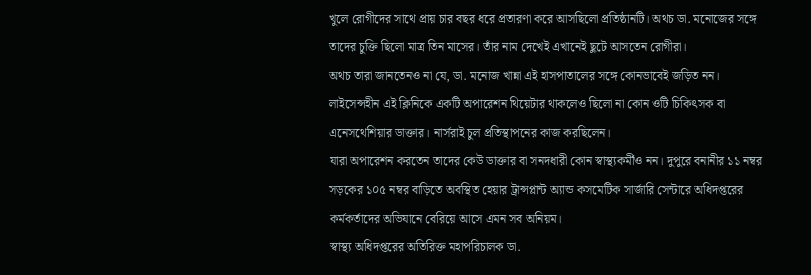খুলে রোগীদের সাথে প্রায় চার বছর ধরে প্রতারণা করে আসছিলো প্রতিষ্ঠানটি। অথচ ডা. মনোজের সঙ্গে তাদের চুক্তি ছিলো মাত্র তিন মাসের। তাঁর নাম দেখেই এখানেই ছুটে আসতেন রোগীরা।
অথচ তারা জানতেনও না যে, ডা. মনোজ খান্না এই হাসপাতালের সঙ্গে কোনভাবেই জড়িত নন। লাইসেন্সহীন এই ক্লিনিকে একটি অপারেশন থিয়েটার থাকলেও ছিলো না কোন ওটি চিকিৎসক বা এনেসথেশিয়ার ডাক্তার। নার্সরাই চুল প্রতিস্থাপনের কাজ করছিলেন।
যারা অপারেশন করতেন তাদের কেউ ডাক্তার বা সনদধারী কোন স্বাস্থ্যকর্মীও নন। দুপুরে বনানীর ১১ নম্বর সড়কের ১০৫ নম্বর বাড়িতে অবস্থিত হেয়ার ট্রান্সপ্লান্ট অ্যান্ড কসমেটিক সার্জারি সেন্টারে অধিদপ্তরের কর্মকর্তাদের অভিযানে বেরিয়ে আসে এমন সব অনিয়ম।
স্বাস্থ্য অধিদপ্তরের অতিরিক্ত মহাপরিচালক ডা.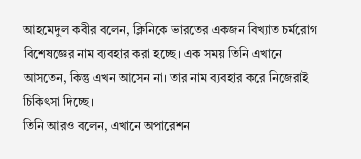আহমেদুল কবীর বলেন, ক্লিনিকে ভারতের একজন বিখ্যাত চর্মরোগ বিশেষজ্ঞের নাম ব্যবহার করা হচ্ছে। এক সময় তিনি এখানে আসতেন, কিন্তু এখন আসেন না। তার নাম ব্যবহার করে নিজেরাই চিকিৎসা দিচ্ছে।
তিনি আরও বলেন, এখানে অপারেশন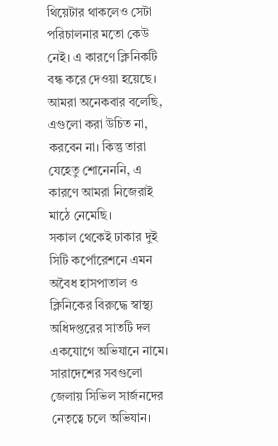থিয়েটার থাকলেও সেটা পরিচালনার মতো কেউ নেই। এ কারণে ক্লিনিকটি বন্ধ করে দেওয়া হয়েছে। আমরা অনেকবার বলেছি, এগুলো করা উচিত না, করবেন না। কিন্তু তারা যেহেতু শোনেননি, এ কারণে আমরা নিজেরাই মাঠে নেমেছি।
সকাল থেকেই ঢাকার দুই সিটি কর্পোরেশনে এমন অবৈধ হাসপাতাল ও ক্লিনিকের বিরুদ্ধে স্বাস্থ্য অধিদপ্তরের সাতটি দল একযোগে অভিযানে নামে।
সারাদেশের সবগুলো জেলায় সিভিল সার্জনদের নেতৃত্বে চলে অভিযান।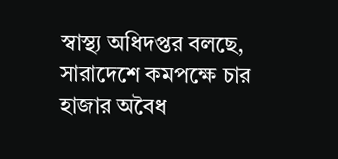স্বাস্থ্য অধিদপ্তর বলছে, সারাদেশে কমপক্ষে চার হাজার অবৈধ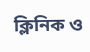ক্লিনিক ও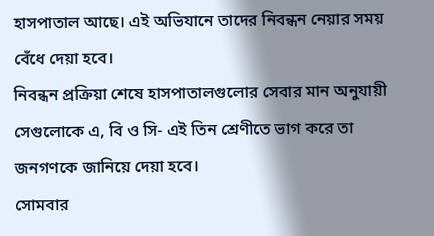হাসপাতাল আছে। এই অভিযানে তাদের নিবন্ধন নেয়ার সময় বেঁধে দেয়া হবে।
নিবন্ধন প্রক্রিয়া শেষে হাসপাতালগুলোর সেবার মান অনুযায়ী সেগুলোকে এ, বি ও সি- এই তিন শ্রেণীতে ভাগ করে তা জনগণকে জানিয়ে দেয়া হবে।
সোমবার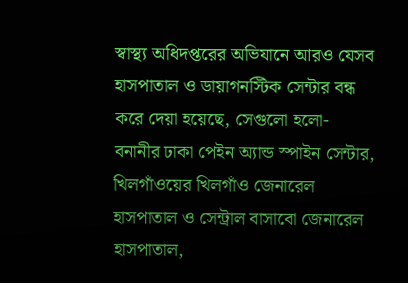স্বাস্থ্য অধিদপ্তরের অভিযানে আরও যেসব হাসপাতাল ও ডায়াগনস্টিক সেন্টার বন্ধ করে দেয়া হয়েছে, সেগুলো হলো- বনানীর ঢাকা পেইন অ্যান্ড স্পাইন সেন্টার, খিলগাঁওয়ের খিলগাঁও জেনারেল হাসপাতাল ও সেন্ট্রাল বাসাবো জেনারেল হাসপাতাল,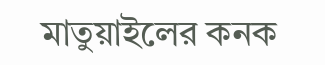মাতুয়াইলের কনক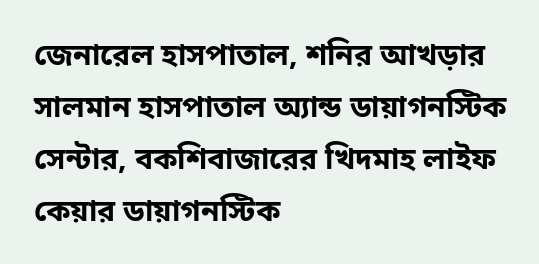জেনারেল হাসপাতাল, শনির আখড়ার সালমান হাসপাতাল অ্যান্ড ডায়াগনস্টিক সেন্টার, বকশিবাজারের খিদমাহ লাইফ কেয়ার ডায়াগনস্টিক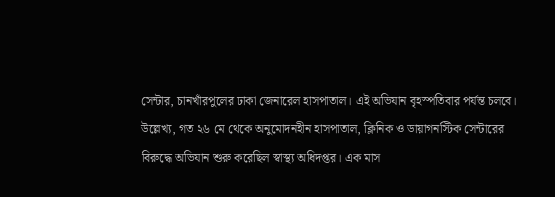সেন্টার, চানখাঁরপুলের ঢাকা জেনারেল হাসপাতাল। এই অভিযান বৃহস্পতিবার পর্যন্ত চলবে।
উল্লেখ্য, গত ২৬ মে থেকে অনুমোদনহীন হাসপাতাল, ক্লিনিক ও ডায়াগনস্টিক সেন্টারের বিরুদ্ধে অভিযান শুরু করেছিল স্বাস্থ্য অধিদপ্তর। এক মাস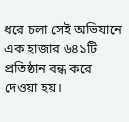ধরে চলা সেই অভিযানে এক হাজার ৬৪১টি প্রতিষ্ঠান বন্ধ করে দেওয়া হয়।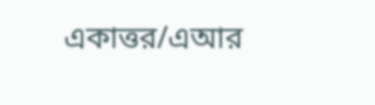একাত্তর/এআর